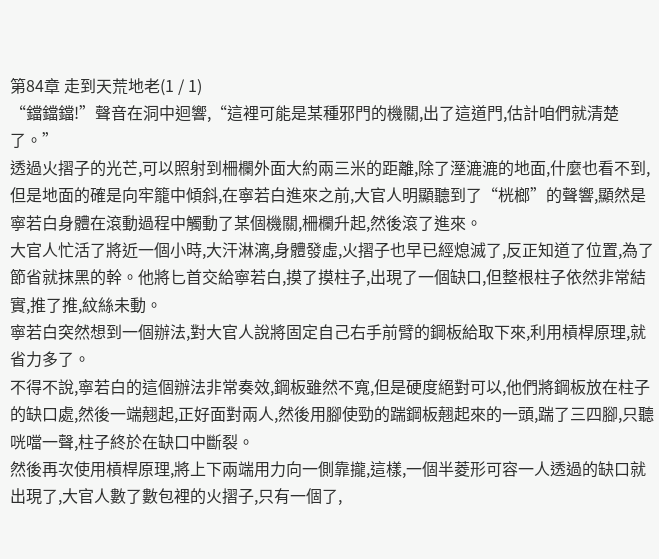第84章 走到天荒地老(1 / 1)
“鐺鐺鐺!”聲音在洞中迴響,“這裡可能是某種邪門的機關,出了這道門,估計咱們就清楚了。”
透過火摺子的光芒,可以照射到柵欄外面大約兩三米的距離,除了溼漉漉的地面,什麼也看不到,但是地面的確是向牢籠中傾斜,在寧若白進來之前,大官人明顯聽到了“桄榔”的聲響,顯然是寧若白身體在滾動過程中觸動了某個機關,柵欄升起,然後滾了進來。
大官人忙活了將近一個小時,大汗淋漓,身體發虛,火摺子也早已經熄滅了,反正知道了位置,為了節省就抹黑的幹。他將匕首交給寧若白,摸了摸柱子,出現了一個缺口,但整根柱子依然非常結實,推了推,紋絲未動。
寧若白突然想到一個辦法,對大官人說將固定自己右手前臂的鋼板給取下來,利用槓桿原理,就省力多了。
不得不說,寧若白的這個辦法非常奏效,鋼板雖然不寬,但是硬度絕對可以,他們將鋼板放在柱子的缺口處,然後一端翹起,正好面對兩人,然後用腳使勁的踹鋼板翹起來的一頭,踹了三四腳,只聽咣噹一聲,柱子終於在缺口中斷裂。
然後再次使用槓桿原理,將上下兩端用力向一側靠攏,這樣,一個半菱形可容一人透過的缺口就出現了,大官人數了數包裡的火摺子,只有一個了,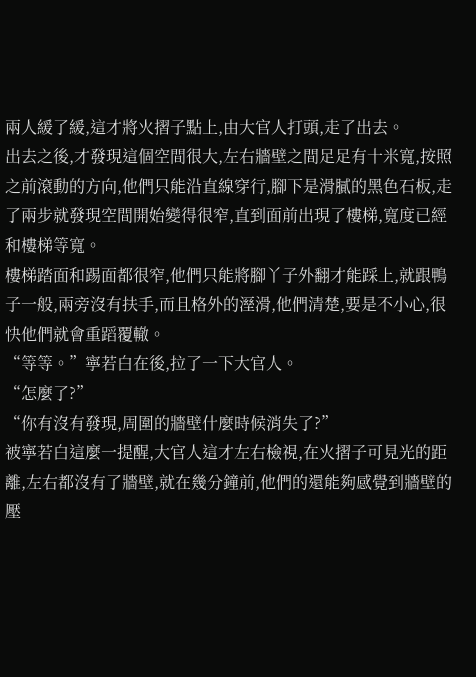兩人緩了緩,這才將火摺子點上,由大官人打頭,走了出去。
出去之後,才發現這個空間很大,左右牆壁之間足足有十米寬,按照之前滾動的方向,他們只能沿直線穿行,腳下是滑膩的黑色石板,走了兩步就發現空間開始變得很窄,直到面前出現了樓梯,寬度已經和樓梯等寬。
樓梯踏面和踢面都很窄,他們只能將腳丫子外翻才能踩上,就跟鴨子一般,兩旁沒有扶手,而且格外的溼滑,他們清楚,要是不小心,很快他們就會重蹈覆轍。
“等等。”寧若白在後,拉了一下大官人。
“怎麼了?”
“你有沒有發現,周圍的牆壁什麼時候消失了?”
被寧若白這麼一提醒,大官人這才左右檢視,在火摺子可見光的距離,左右都沒有了牆壁,就在幾分鐘前,他們的還能夠感覺到牆壁的壓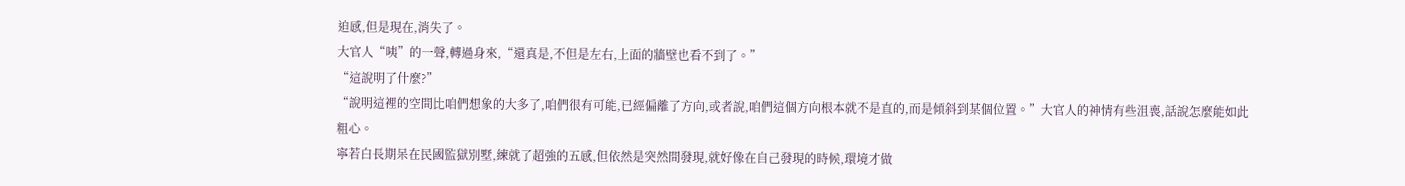迫感,但是現在,消失了。
大官人“咦”的一聲,轉過身來,“還真是,不但是左右,上面的牆壁也看不到了。”
“這說明了什麼?”
“說明這裡的空間比咱們想象的大多了,咱們很有可能,已經偏離了方向,或者說,咱們這個方向根本就不是直的,而是傾斜到某個位置。”大官人的神情有些沮喪,話說怎麼能如此粗心。
寧若白長期呆在民國監獄別墅,練就了超強的五感,但依然是突然間發現,就好像在自己發現的時候,環境才做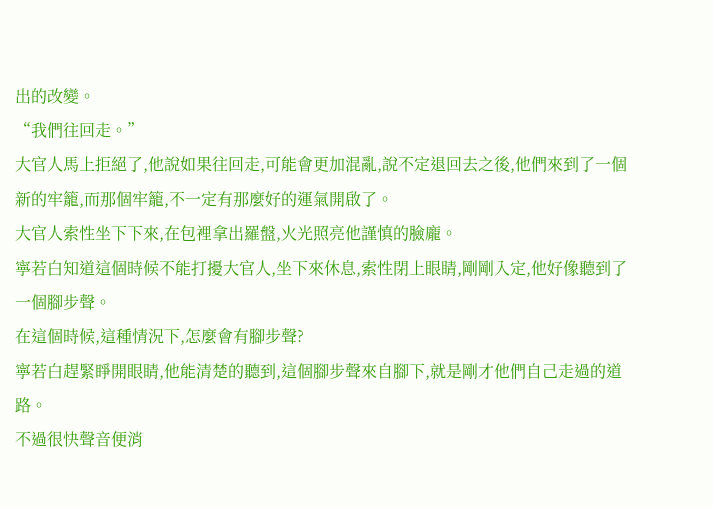出的改變。
“我們往回走。”
大官人馬上拒絕了,他說如果往回走,可能會更加混亂,說不定退回去之後,他們來到了一個新的牢籠,而那個牢籠,不一定有那麼好的運氣開啟了。
大官人索性坐下下來,在包裡拿出羅盤,火光照亮他謹慎的臉龐。
寧若白知道這個時候不能打擾大官人,坐下來休息,索性閉上眼睛,剛剛入定,他好像聽到了一個腳步聲。
在這個時候,這種情況下,怎麼會有腳步聲?
寧若白趕緊睜開眼睛,他能清楚的聽到,這個腳步聲來自腳下,就是剛才他們自己走過的道路。
不過很快聲音便消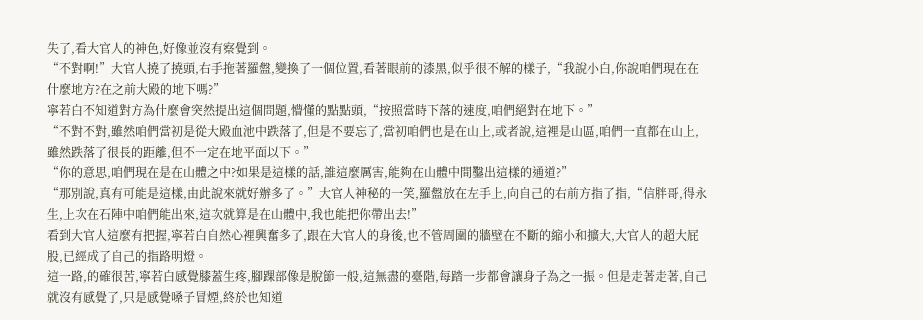失了,看大官人的神色,好像並沒有察覺到。
“不對啊!”大官人撓了撓頭,右手拖著羅盤,變換了一個位置,看著眼前的漆黑,似乎很不解的樣子,“我說小白,你說咱們現在在什麼地方?在之前大殿的地下嗎?”
寧若白不知道對方為什麼會突然提出這個問題,懵懂的點點頭,“按照當時下落的速度,咱們絕對在地下。”
“不對不對,雖然咱們當初是從大殿血池中跌落了,但是不要忘了,當初咱們也是在山上,或者說,這裡是山區,咱們一直都在山上,雖然跌落了很長的距離,但不一定在地平面以下。”
“你的意思,咱們現在是在山體之中?如果是這樣的話,誰這麼厲害,能夠在山體中間鑿出這樣的通道?”
“那別說,真有可能是這樣,由此說來就好辦多了。”大官人神秘的一笑,羅盤放在左手上,向自己的右前方指了指,“信胖哥,得永生,上次在石陣中咱們能出來,這次就算是在山體中,我也能把你帶出去!”
看到大官人這麼有把握,寧若白自然心裡興奮多了,跟在大官人的身後,也不管周圍的牆壁在不斷的縮小和擴大,大官人的超大屁股,已經成了自己的指路明燈。
這一路,的確很苦,寧若白感覺膝蓋生疼,腳踝部像是脫節一般,這無盡的臺階,每踏一步都會讓身子為之一振。但是走著走著,自己就沒有感覺了,只是感覺嗓子冒煙,終於也知道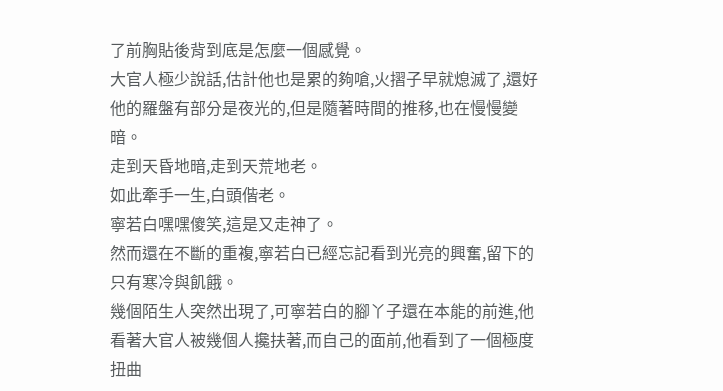了前胸貼後背到底是怎麼一個感覺。
大官人極少說話,估計他也是累的夠嗆,火摺子早就熄滅了,還好他的羅盤有部分是夜光的,但是隨著時間的推移,也在慢慢變暗。
走到天昏地暗,走到天荒地老。
如此牽手一生,白頭偕老。
寧若白嘿嘿傻笑,這是又走神了。
然而還在不斷的重複,寧若白已經忘記看到光亮的興奮,留下的只有寒冷與飢餓。
幾個陌生人突然出現了,可寧若白的腳丫子還在本能的前進,他看著大官人被幾個人攙扶著,而自己的面前,他看到了一個極度扭曲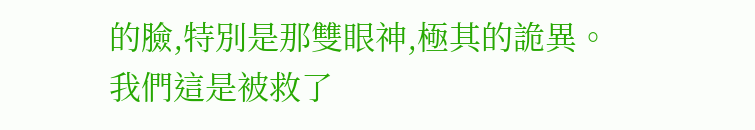的臉,特別是那雙眼神,極其的詭異。
我們這是被救了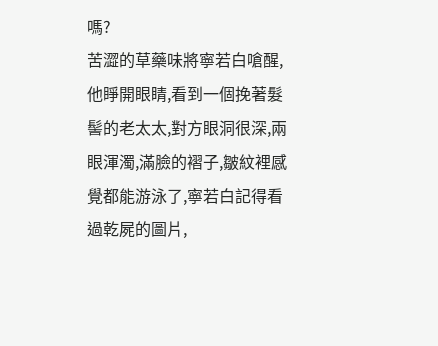嗎?
苦澀的草藥味將寧若白嗆醒,他睜開眼睛,看到一個挽著髮髻的老太太,對方眼洞很深,兩眼渾濁,滿臉的褶子,皺紋裡感覺都能游泳了,寧若白記得看過乾屍的圖片,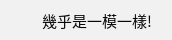幾乎是一模一樣!